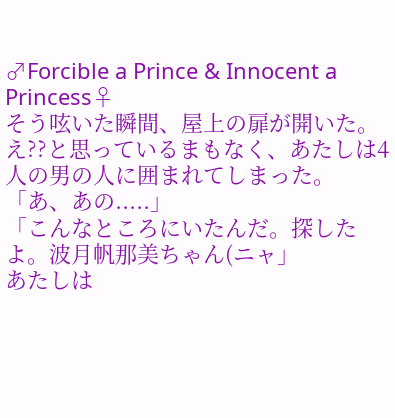♂Forcible a Prince & Innocent a Princess♀
そう呟いた瞬間、屋上の扉が開いた。
え??と思っているまもなく、あたしは4人の男の人に囲まれてしまった。
「あ、あの.....」
「こんなところにいたんだ。探したよ。波月帆那美ちゃん(ニャ」
あたしは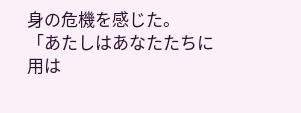身の危機を感じた。
「あたしはあなたたちに用は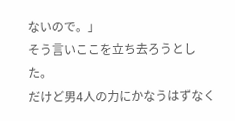ないので。」
そう言いここを立ち去ろうとした。
だけど男4人の力にかなうはずなく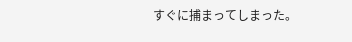すぐに捕まってしまった。